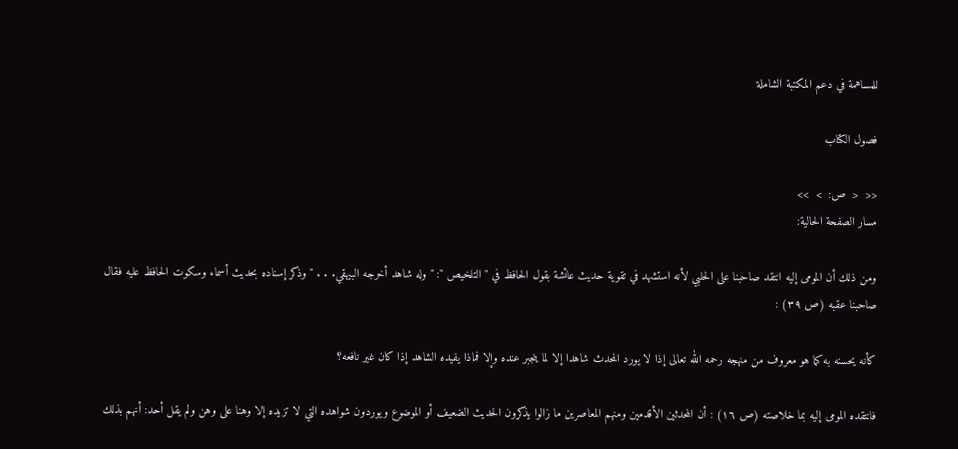للمساهمة في دعم المكتبة الشاملة

فصول الكتاب

<<  <  ص:  >  >>
مسار الصفحة الحالية:

ومن ذلك أن المومى إليه انتقد صاحبنا على الحلبي لأنه استشهد في تقوية حديث عائشة بقول الحافظ في " التلخيص ": " وله شاهد أخرجه البيهقي. . . " وذكر إسناده بحديث أسماء وسكوت الحافظ عليه فقال صاحبنا عقبه (ص ٣٩) :

كأنه يحسنه به كما هو معروف من منهجه رحمه الله تعالى إذا لا يورد المحدث شاهدا إلا لما ينجبر عنده وإلا فماذا يفيده الشاهد إذا كان غير نافعه؟

فانتقده المومى إليه بما خلاصته (ص ١٦) : أن المحدثين الأقدمين ومنهم المعاصرين ما زالوا يذكرون الحديث الضعيف أو الموضوع ويوردون شواهده التي لا تزيده إلا وهنا على وهن ولم يقل أحد: أنهم بذلك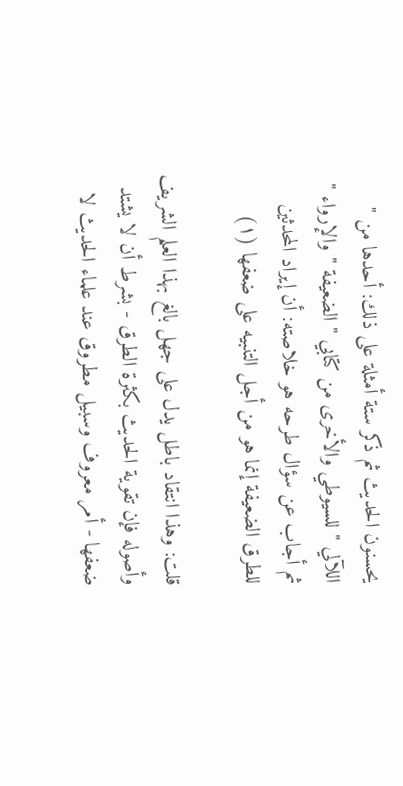يحسنون الحديث ثم ذكر ستة أمثلة على ذلك: أحدها من " اللآلي " للسيوطي والأخرى من كتابي " الضعيفة " والإرواء " ثم أجاب عن سؤال طرحه هو خلاصته: أن إيراد المحدثين للطرق الضعيفة إنما هو من أجل التنبيه على ضعفها (١)

قلت: وهذا انتقاد باطل يدل على جهل بالغ بهذا العلم الشريف وأصوله فإن تقوية الحديث بكثرة الطرق - بشرط أن لا يشتد ضعفها - أمر معروف وسبيل مطروق عند علماء الحديث لا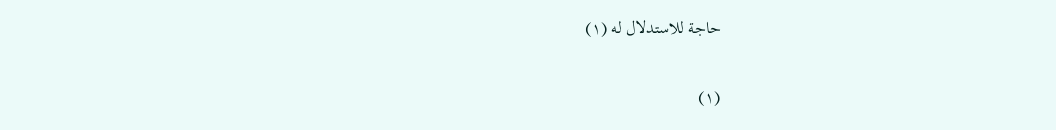حاجة للاستدلال له (١)


(١)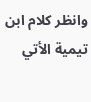وانظر كلام ابن تيمية الأتي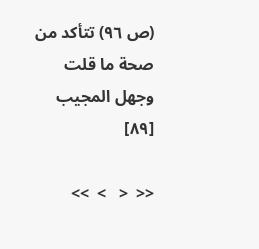(ص ٩٦) تتأكد من صحة ما قلت وجهل المجيب
[٨٩]

<<  <   >  >>